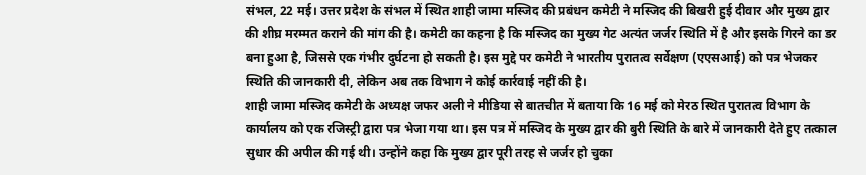संभल, 22 मई। उत्तर प्रदेश के संभल में स्थित शाही जामा मस्जिद की प्रबंधन कमेटी ने मस्जिद की बिखरी हुई दीवार और मुख्य द्वार की शीघ्र मरम्मत कराने की मांग की है। कमेटी का कहना है कि मस्जिद का मुख्य गेट अत्यंत जर्जर स्थिति में है और इसके गिरने का डर बना हुआ है, जिससे एक गंभीर दुर्घटना हो सकती है। इस मुद्दे पर कमेटी ने भारतीय पुरातत्व सर्वेक्षण (एएसआई) को पत्र भेजकर स्थिति की जानकारी दी, लेकिन अब तक विभाग ने कोई कार्रवाई नहीं की है।
शाही जामा मस्जिद कमेटी के अध्यक्ष जफर अली ने मीडिया से बातचीत में बताया कि 16 मई को मेरठ स्थित पुरातत्व विभाग के कार्यालय को एक रजिस्ट्री द्वारा पत्र भेजा गया था। इस पत्र में मस्जिद के मुख्य द्वार की बुरी स्थिति के बारे में जानकारी देते हुए तत्काल सुधार की अपील की गई थी। उन्होंने कहा कि मुख्य द्वार पूरी तरह से जर्जर हो चुका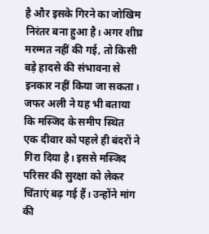है और इसके गिरने का जोखिम निरंतर बना हुआ है। अगर शीघ्र मरम्मत नहीं की गई, तो किसी बड़े हादसे की संभावना से इनकार नहीं किया जा सकता।
जफर अली ने यह भी बताया कि मस्जिद के समीप स्थित एक दीवार को पहले ही बंदरों ने गिरा दिया है। इससे मस्जिद परिसर की सुरक्षा को लेकर चिंताएं बढ़ गई हैं। उन्होंने मांग की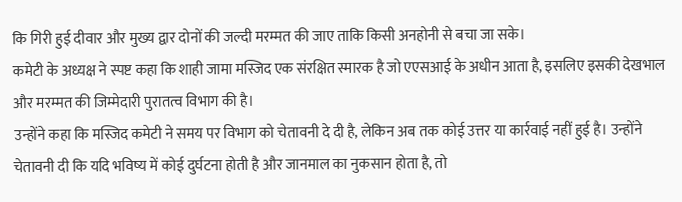कि गिरी हुई दीवार और मुख्य द्वार दोनों की जल्दी मरम्मत की जाए ताकि किसी अनहोनी से बचा जा सके।
कमेटी के अध्यक्ष ने स्पष्ट कहा कि शाही जामा मस्जिद एक संरक्षित स्मारक है जो एएसआई के अधीन आता है, इसलिए इसकी देखभाल और मरम्मत की जिम्मेदारी पुरातत्व विभाग की है।
उन्होंने कहा कि मस्जिद कमेटी ने समय पर विभाग को चेतावनी दे दी है, लेकिन अब तक कोई उत्तर या कार्रवाई नहीं हुई है। उन्होंने चेतावनी दी कि यदि भविष्य में कोई दुर्घटना होती है और जानमाल का नुकसान होता है, तो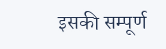इसकी सम्पूर्ण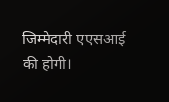जिम्मेदारी एएसआई की होगी।